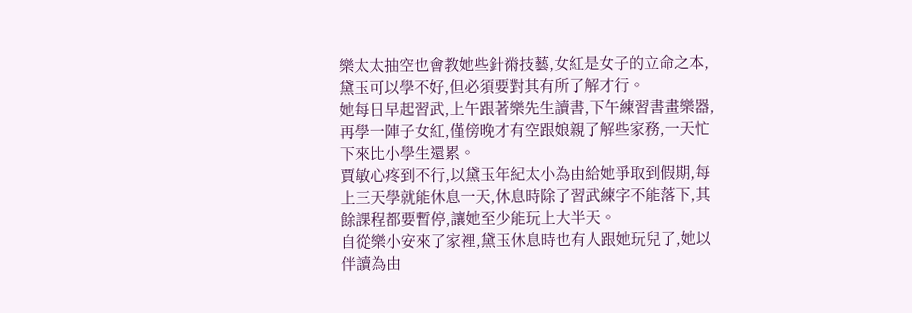樂太太抽空也會教她些針黹技藝,女紅是女子的立命之本,黛玉可以學不好,但必須要對其有所了解才行。
她每日早起習武,上午跟著樂先生讀書,下午練習書畫樂器,再學一陣子女紅,僅傍晚才有空跟娘親了解些家務,一天忙下來比小學生還累。
賈敏心疼到不行,以黛玉年紀太小為由給她爭取到假期,每上三天學就能休息一天,休息時除了習武練字不能落下,其餘課程都要暫停,讓她至少能玩上大半天。
自從樂小安來了家裡,黛玉休息時也有人跟她玩兒了,她以伴讀為由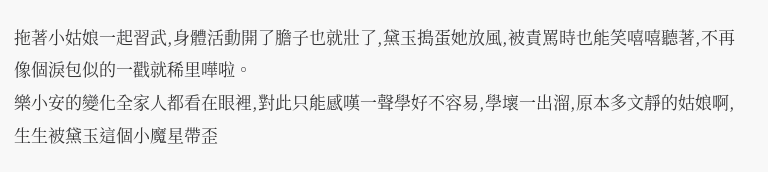拖著小姑娘一起習武,身體活動開了膽子也就壯了,黛玉搗蛋她放風,被責罵時也能笑嘻嘻聽著,不再像個淚包似的一戳就稀里嘩啦。
樂小安的變化全家人都看在眼裡,對此只能感嘆一聲學好不容易,學壞一出溜,原本多文靜的姑娘啊,生生被黛玉這個小魔星帶歪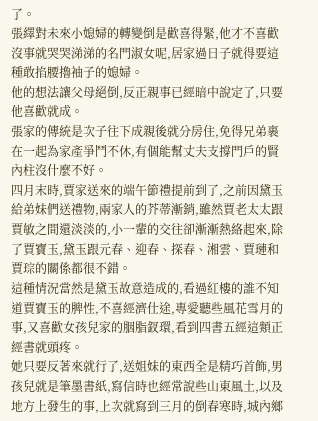了。
張繹對未來小媳婦的轉變倒是歡喜得緊,他才不喜歡沒事就哭哭涕涕的名門淑女呢,居家過日子就得要這種敢掐腰擼袖子的媳婦。
他的想法讓父母絕倒,反正親事已經暗中說定了,只要他喜歡就成。
張家的傳統是次子往下成親後就分房住,免得兄弟裹在一起為家產爭鬥不休,有個能幫丈夫支撐門戶的賢內柱沒什麼不好。
四月末時,賈家送來的端午節禮提前到了,之前因黛玉給弟妹們送禮物,兩家人的芥蒂漸銷,雖然賈老太太跟賈敏之間還淡淡的,小一輩的交往卻漸漸熱絡起來,除了賈寶玉,黛玉跟元春、迎春、探春、湘雲、賈璉和賈琮的關係都很不錯。
這種情況當然是黛玉故意造成的,看過紅樓的誰不知道賈寶玉的脾性,不喜經濟仕途,專愛聽些風花雪月的事,又喜歡女孩兒家的胭脂釵環,看到四書五經這類正經書就頭疼。
她只要反著來就行了,送姐妹的東西全是精巧首飾,男孩兒就是筆墨書紙,寫信時也經常說些山東風土,以及地方上發生的事,上次就寫到三月的倒春寒時,城內鄉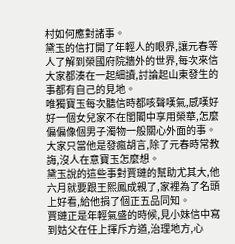村如何應對諸事。
黛玉的信打開了年輕人的眼界,讓元春等人了解到榮國府院牆外的世界,每次來信大家都湊在一起細讀,討論起山東發生的事都有自己的見地。
唯獨寶玉每次聽信時都咳聲嘆氣,感嘆好好一個女兒家不在閨閣中享用榮華,怎麼偏偏像個男子濁物一般關心外面的事。
大家只當他是發瘋胡言,除了元春時常教誨,沒人在意寶玉怎麼想。
黛玉說的這些事對賈璉的幫助尤其大,他六月就要跟王熙鳳成親了,家裡為了名頭上好看,給他捐了個正五品同知。
賈璉正是年輕氣盛的時候,見小妹信中寫到姑父在任上揮斥方遒,治理地方,心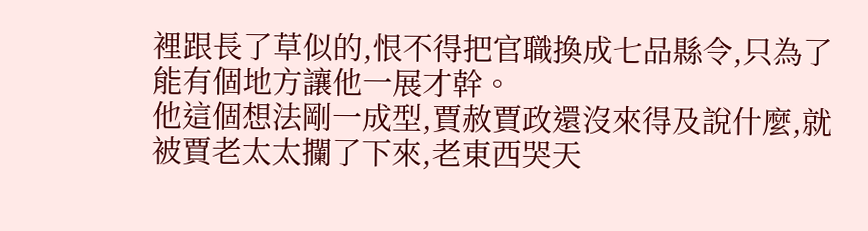裡跟長了草似的,恨不得把官職換成七品縣令,只為了能有個地方讓他一展才幹。
他這個想法剛一成型,賈赦賈政還沒來得及說什麼,就被賈老太太攔了下來,老東西哭天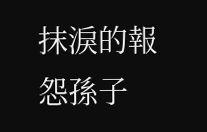抹淚的報怨孫子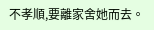不孝順,要離家舍她而去。